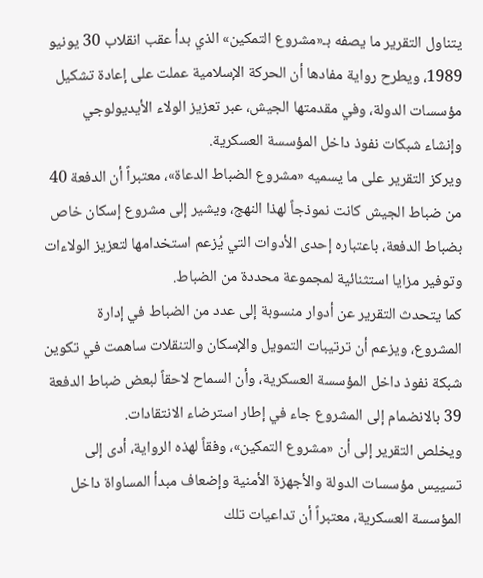يتناول التقرير ما يصفه بـ«مشروع التمكين» الذي بدأ عقب انقلاب 30 يونيو 1989، ويطرح رواية مفادها أن الحركة الإسلامية عملت على إعادة تشكيل مؤسسات الدولة، وفي مقدمتها الجيش، عبر تعزيز الولاء الأيديولوجي وإنشاء شبكات نفوذ داخل المؤسسة العسكرية.
ويركز التقرير على ما يسميه «مشروع الضباط الدعاة»، معتبراً أن الدفعة 40 من ضباط الجيش كانت نموذجاً لهذا النهج، ويشير إلى مشروع إسكان خاص بضباط الدفعة، باعتباره إحدى الأدوات التي يُزعم استخدامها لتعزيز الولاءات وتوفير مزايا استثنائية لمجموعة محددة من الضباط.
كما يتحدث التقرير عن أدوار منسوبة إلى عدد من الضباط في إدارة المشروع، ويزعم أن ترتيبات التمويل والإسكان والتنقلات ساهمت في تكوين شبكة نفوذ داخل المؤسسة العسكرية، وأن السماح لاحقاً لبعض ضباط الدفعة 39 بالانضمام إلى المشروع جاء في إطار استرضاء الانتقادات.
ويخلص التقرير إلى أن «مشروع التمكين»، وفقاً لهذه الرواية، أدى إلى تسييس مؤسسات الدولة والأجهزة الأمنية وإضعاف مبدأ المساواة داخل المؤسسة العسكرية، معتبراً أن تداعيات تلك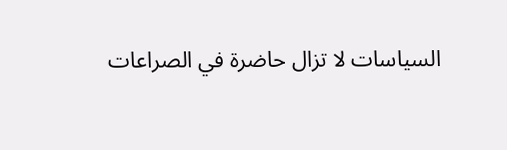السياسات لا تزال حاضرة في الصراعات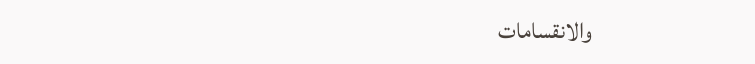والانقسامات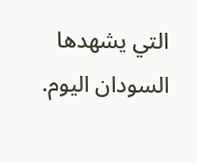التي يشهدها السودان اليوم.